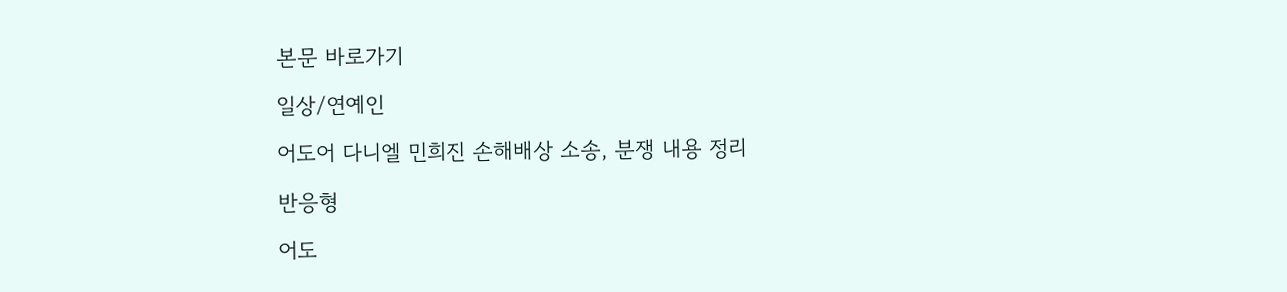본문 바로가기

일상/연예인

어도어 다니엘 민희진 손해배상 소송, 분쟁 내용 정리

반응형

어도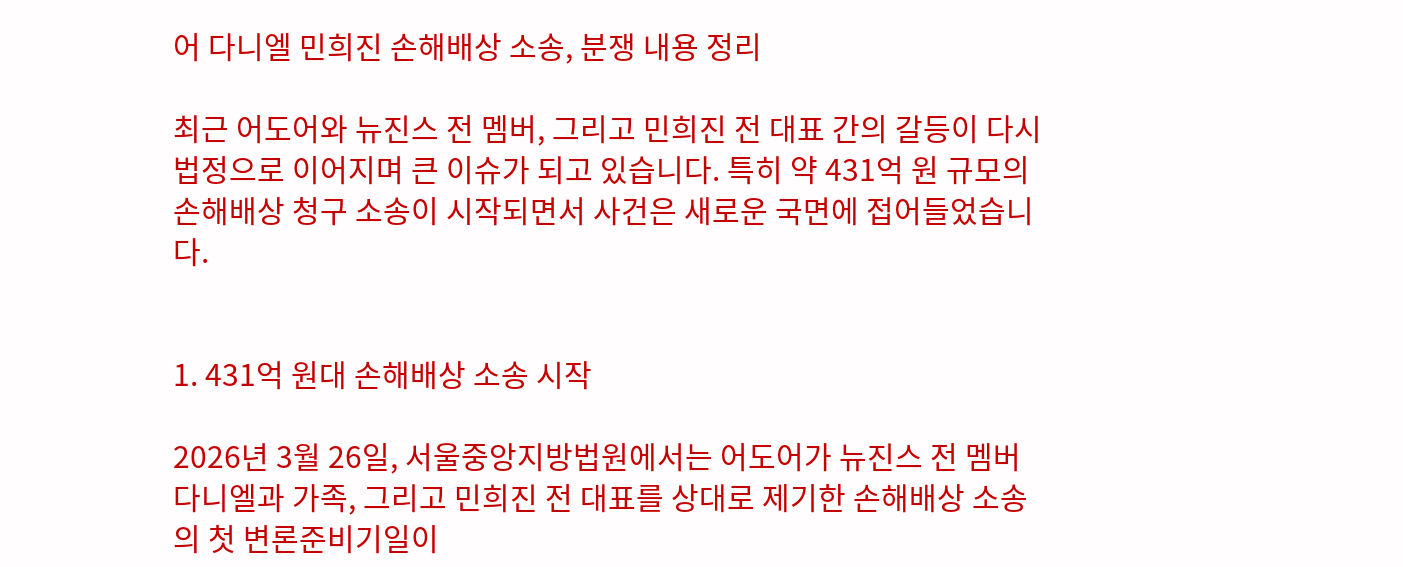어 다니엘 민희진 손해배상 소송, 분쟁 내용 정리

최근 어도어와 뉴진스 전 멤버, 그리고 민희진 전 대표 간의 갈등이 다시 법정으로 이어지며 큰 이슈가 되고 있습니다. 특히 약 431억 원 규모의 손해배상 청구 소송이 시작되면서 사건은 새로운 국면에 접어들었습니다.


1. 431억 원대 손해배상 소송 시작

2026년 3월 26일, 서울중앙지방법원에서는 어도어가 뉴진스 전 멤버 다니엘과 가족, 그리고 민희진 전 대표를 상대로 제기한 손해배상 소송의 첫 변론준비기일이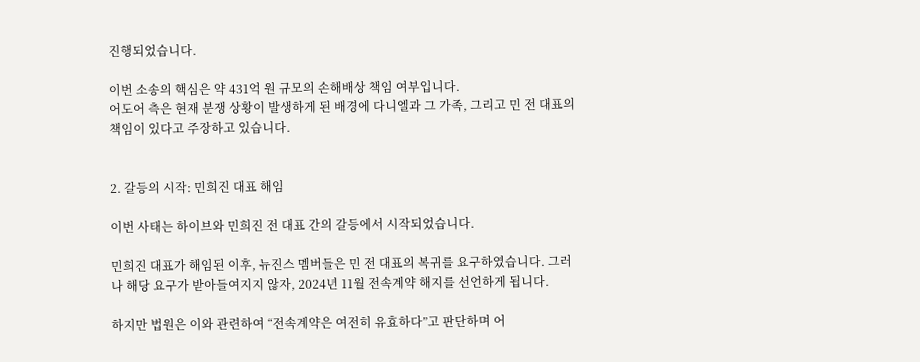진행되었습니다.

이번 소송의 핵심은 약 431억 원 규모의 손해배상 책임 여부입니다.
어도어 측은 현재 분쟁 상황이 발생하게 된 배경에 다니엘과 그 가족, 그리고 민 전 대표의 책임이 있다고 주장하고 있습니다.


2. 갈등의 시작: 민희진 대표 해임

이번 사태는 하이브와 민희진 전 대표 간의 갈등에서 시작되었습니다.

민희진 대표가 해임된 이후, 뉴진스 멤버들은 민 전 대표의 복귀를 요구하였습니다. 그러나 해당 요구가 받아들여지지 않자, 2024년 11월 전속계약 해지를 선언하게 됩니다.

하지만 법원은 이와 관련하여 “전속계약은 여전히 유효하다”고 판단하며 어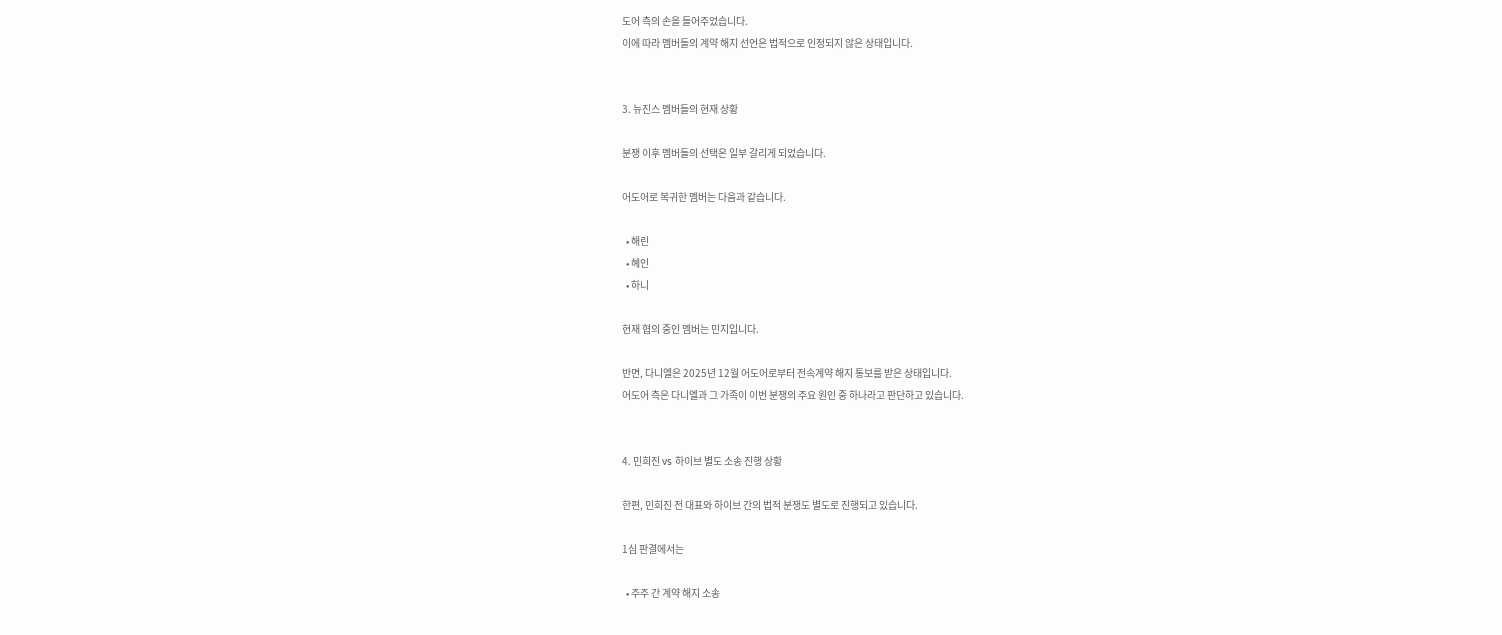도어 측의 손을 들어주었습니다.
이에 따라 멤버들의 계약 해지 선언은 법적으로 인정되지 않은 상태입니다.


3. 뉴진스 멤버들의 현재 상황

분쟁 이후 멤버들의 선택은 일부 갈리게 되었습니다.

어도어로 복귀한 멤버는 다음과 같습니다.

  • 해린
  • 혜인
  • 하니

현재 협의 중인 멤버는 민지입니다.

반면, 다니엘은 2025년 12월 어도어로부터 전속계약 해지 통보를 받은 상태입니다.
어도어 측은 다니엘과 그 가족이 이번 분쟁의 주요 원인 중 하나라고 판단하고 있습니다.


4. 민희진 vs 하이브 별도 소송 진행 상황

한편, 민희진 전 대표와 하이브 간의 법적 분쟁도 별도로 진행되고 있습니다.

1심 판결에서는

  • 주주 간 계약 해지 소송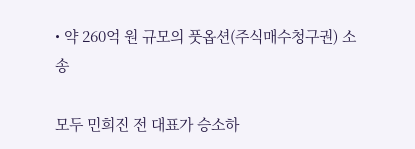• 약 260억 원 규모의 풋옵션(주식매수청구권) 소송

모두 민희진 전 대표가 승소하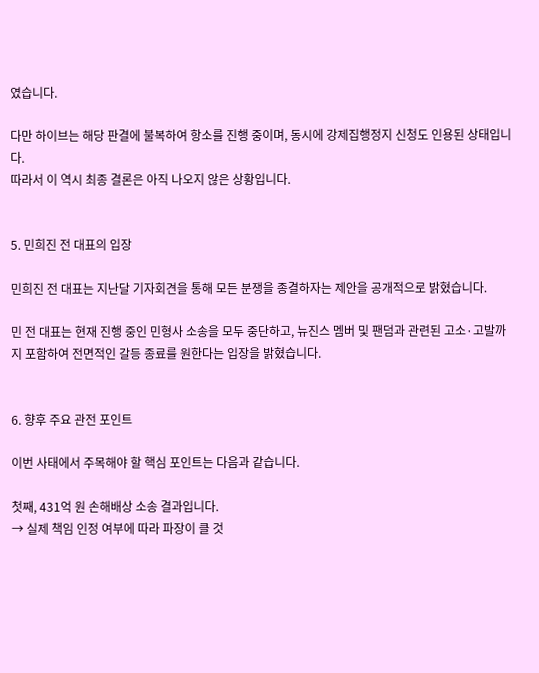였습니다.

다만 하이브는 해당 판결에 불복하여 항소를 진행 중이며, 동시에 강제집행정지 신청도 인용된 상태입니다.
따라서 이 역시 최종 결론은 아직 나오지 않은 상황입니다.


5. 민희진 전 대표의 입장

민희진 전 대표는 지난달 기자회견을 통해 모든 분쟁을 종결하자는 제안을 공개적으로 밝혔습니다.

민 전 대표는 현재 진행 중인 민형사 소송을 모두 중단하고, 뉴진스 멤버 및 팬덤과 관련된 고소·고발까지 포함하여 전면적인 갈등 종료를 원한다는 입장을 밝혔습니다.


6. 향후 주요 관전 포인트

이번 사태에서 주목해야 할 핵심 포인트는 다음과 같습니다.

첫째, 431억 원 손해배상 소송 결과입니다.
→ 실제 책임 인정 여부에 따라 파장이 클 것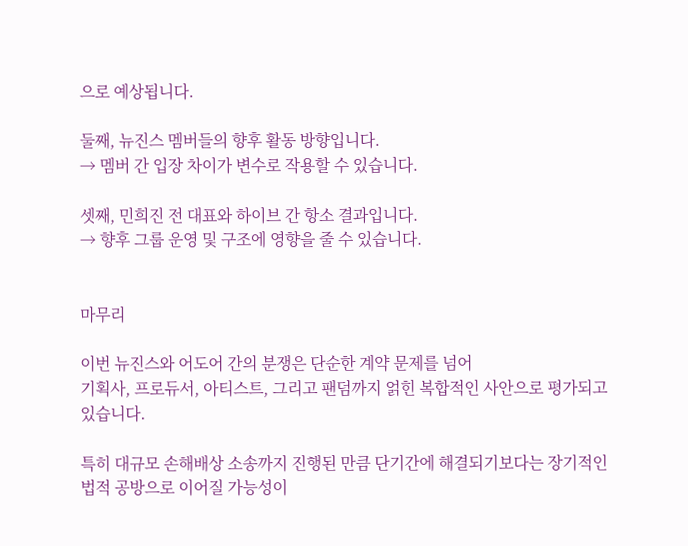으로 예상됩니다.

둘째, 뉴진스 멤버들의 향후 활동 방향입니다.
→ 멤버 간 입장 차이가 변수로 작용할 수 있습니다.

셋째, 민희진 전 대표와 하이브 간 항소 결과입니다.
→ 향후 그룹 운영 및 구조에 영향을 줄 수 있습니다.


마무리

이번 뉴진스와 어도어 간의 분쟁은 단순한 계약 문제를 넘어
기획사, 프로듀서, 아티스트, 그리고 팬덤까지 얽힌 복합적인 사안으로 평가되고 있습니다.

특히 대규모 손해배상 소송까지 진행된 만큼 단기간에 해결되기보다는 장기적인 법적 공방으로 이어질 가능성이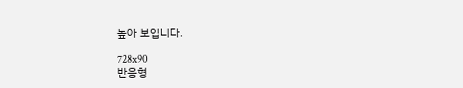높아 보입니다.

728x90
반응형